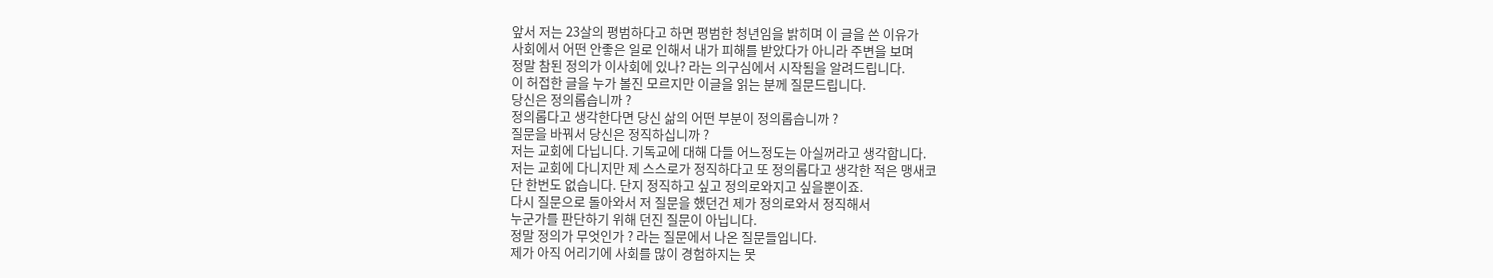앞서 저는 23살의 평범하다고 하면 평범한 청년임을 밝히며 이 글을 쓴 이유가
사회에서 어떤 안좋은 일로 인해서 내가 피해를 받았다가 아니라 주변을 보며
정말 참된 정의가 이사회에 있나? 라는 의구심에서 시작됨을 알려드립니다.
이 허접한 글을 누가 볼진 모르지만 이글을 읽는 분께 질문드립니다.
당신은 정의롭습니까 ?
정의롭다고 생각한다면 당신 삶의 어떤 부분이 정의롭습니까 ?
질문을 바꿔서 당신은 정직하십니까 ?
저는 교회에 다닙니다. 기독교에 대해 다들 어느정도는 아실꺼라고 생각합니다.
저는 교회에 다니지만 제 스스로가 정직하다고 또 정의롭다고 생각한 적은 맹새코
단 한번도 없습니다. 단지 정직하고 싶고 정의로와지고 싶을뿐이죠.
다시 질문으로 돌아와서 저 질문을 했던건 제가 정의로와서 정직해서
누군가를 판단하기 위해 던진 질문이 아닙니다.
정말 정의가 무엇인가 ? 라는 질문에서 나온 질문들입니다.
제가 아직 어리기에 사회를 많이 경험하지는 못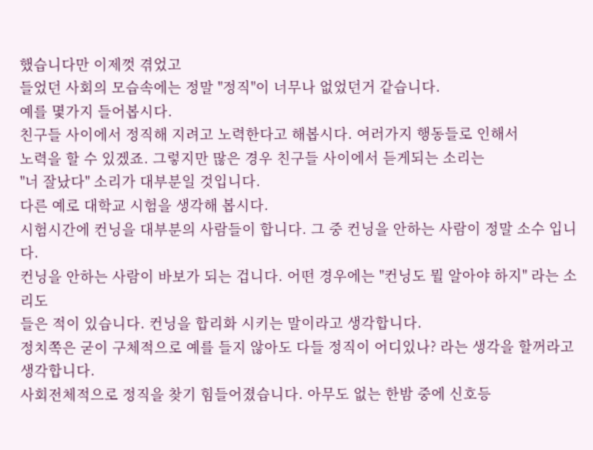했습니다만 이제껏 겪었고
들었던 사회의 모습속에는 정말 "정직"이 너무나 없었던거 같습니다.
예를 몇가지 들어봅시다.
친구들 사이에서 정직해 지려고 노력한다고 해봅시다. 여러가지 행동들로 인해서
노력을 할 수 있겠죠. 그렇지만 많은 경우 친구들 사이에서 듣게되는 소리는
"너 잘났다" 소리가 대부분일 것입니다.
다른 예로 대학교 시험을 생각해 봅시다.
시험시간에 컨닝을 대부분의 사람들이 합니다. 그 중 컨닝을 안하는 사람이 정말 소수 입니다.
컨닝을 안하는 사람이 바보가 되는 겁니다. 어떤 경우에는 "컨닝도 뭘 알아야 하지" 라는 소리도
들은 적이 있습니다. 컨닝을 합리화 시키는 말이라고 생각합니다.
정치쪽은 굳이 구체적으로 예를 들지 않아도 다들 정직이 어디있나? 라는 생각을 할꺼라고
생각합니다.
사회전체적으로 정직을 찾기 힘들어졌습니다. 아무도 없는 한밤 중에 신호등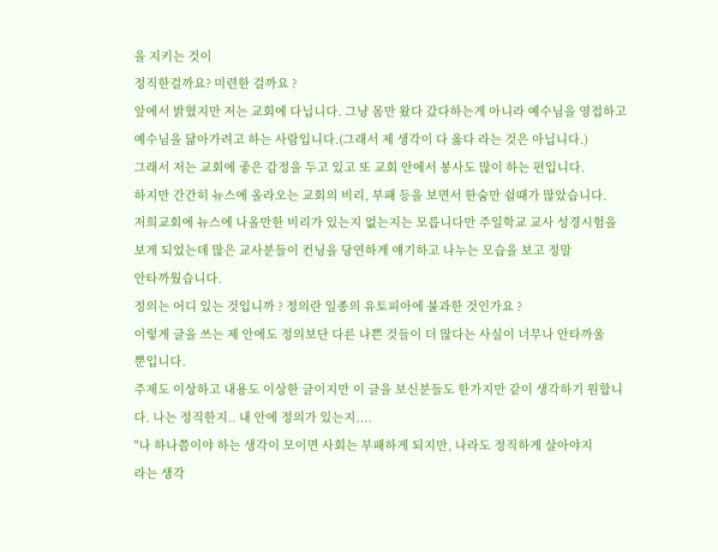을 지키는 것이
정직한걸까요? 미련한 걸까요 ?
앞에서 밝혔지만 저는 교회에 다닙니다. 그냥 몸만 왔다 갔다하는게 아니라 예수님을 영접하고
예수님을 닮아가려고 하는 사람입니다.(그래서 제 생각이 다 옳다 라는 것은 아닙니다.)
그래서 저는 교회에 좋은 감정을 두고 있고 또 교회 안에서 봉사도 많이 하는 편입니다.
하지만 간간히 뉴스에 올라오는 교회의 비리, 부패 등을 보면서 한숨만 쉴때가 많았습니다.
저희교회에 뉴스에 나올만한 비리가 있는지 없는지는 모릅니다만 주일학교 교사 성경시험을
보게 되었는데 많은 교사분들이 컨닝을 당연하게 얘기하고 나누는 모습을 보고 정말
안타까웠습니다.
정의는 어디 있는 것입니까 ? 정의란 일종의 유토피아에 불과한 것인가요 ?
이렇게 글을 쓰는 제 안에도 정의보단 다른 나쁜 것들이 더 많다는 사실이 너무나 안타까울
뿐입니다.
주제도 이상하고 내용도 이상한 글이지만 이 글을 보신분들도 한가지만 같이 생각하기 원합니
다. 나는 정직한지.. 내 안에 정의가 있는지....
"나 하나쯤이야 하는 생각이 모이면 사회는 부패하게 되지만, 나라도 정직하게 살아야지
라는 생각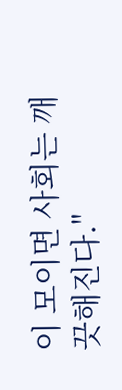이 모이면 사회는 깨끗해진다."